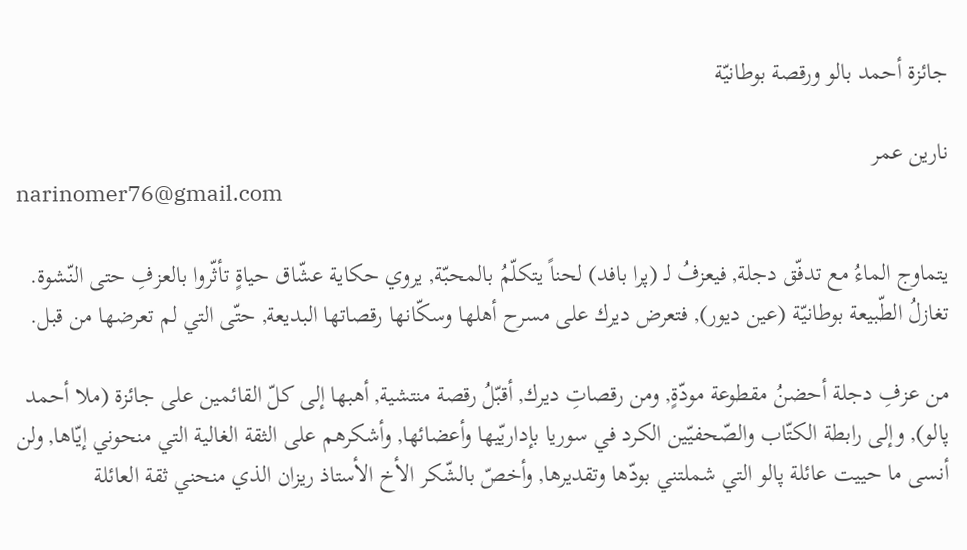جائزة أحمد بالو ورقصة بوطانيّة

نارين عمر
narinomer76@gmail.com

يتماوج الماءُ مع تدفّق دجلة, فيعزفُ لـ (پرا بافد) لحناً يتكلّمُ بالمحبّة, يروي حكاية عشّاق حياةٍ تأثّروا بالعزفِ حتى النّشوة.
تغازلُ الطّبيعة بوطانيّة (عين ديور), فتعرض ديرك على مسرح أهلها وسكّانها رقصاتها البديعة, حتّى التي لم تعرضها من قبل.

من عزفِ دجلة أحضنُ مقطوعة مودّةٍ, ومن رقصاتِ ديرك, أقبّلُ رقصة منتشية, أهبها إلى كلّ القائمين على جائزة (ملا أحمد پالو), وإلى رابطة الكتّاب والصّحفيّين الكرد في سوريا بإداريّيها وأعضائها, وأشكرهم على الثقة الغالية التي منحوني إيّاها, ولن أنسى ما حييت عائلة پالو التي شملتني بودّها وتقديرها, وأخصّ بالشّكر الأخ الأستاذ ريزان الذي منحني ثقة العائلة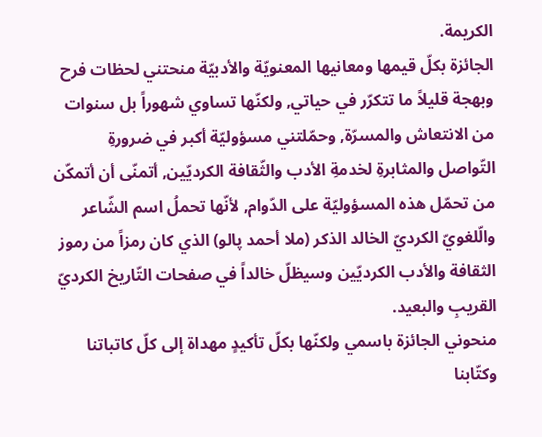الكريمة.
الجائزة بكلّ قيمها ومعانيها المعنويّة والأدبيّة منحتني لحظات فرح وبهجة قليلاً ما تتكرّر في حياتي, ولكنّها تساوي شهوراً بل سنوات من الانتعاش والمسرّة, وحمّلتني مسؤوليّة أكبر في ضرورةِ التّواصل والمثابرةِ لخدمةِ الأدب والثّقافة الكرديّين, أتمنّى أن أتمكّن من تحمّل هذه المسؤوليّة على الدّوام, لأنّها تحملُ اسم الشّاعر والّلغويّ الكرديّ الخالد الذكر (ملا أحمد پالو) الذي كان رمزاً من رموز الثقافة والأدب الكرديّين وسيظلّ خالداً في صفحات التّاريخ الكرديّ القريبِ والبعيد.
منحوني الجائزة باسمي ولكنّها بكلّ تأكيدٍ مهداة إلى كلّ كاتباتنا وكتّابنا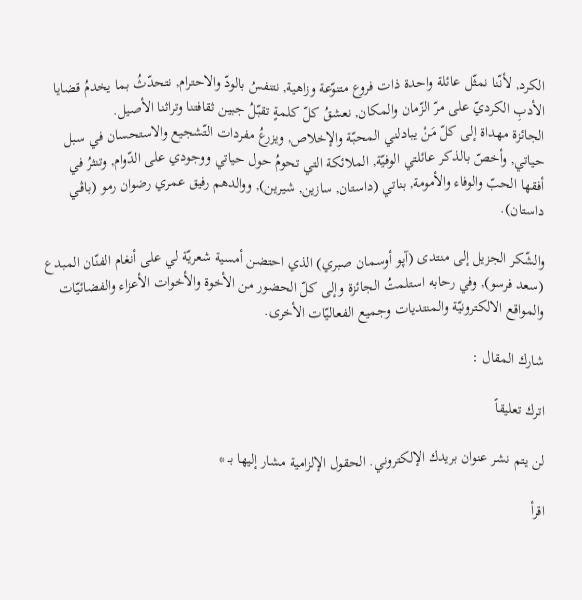الكرد, لأنّنا نمثّل عائلة واحدة ذات فروع متنوّعة وزاهية, نتنفسُ بالودّ والاحترام, نتحدّثُ بما يخدمُ قضايا الأدبِ الكرديّ على مرّ الزّمان والمكان, نعشقُ كلّ كلمةٍ تقبّلُ جبين ثقافتنا وتراثنا الأصيل.
الجائزة مهداة إلى كلّ مَنْ يبادلني المحبّة والإخلاص, ويزرعُ مفردات التّشجيع والاستحسان في سبل حياتي, وأخصّ بالذكر عائلتي الوفيّة, الملائكة التي تحومُ حول حياتي ووجودي على الدّوام, وتنثرُ في أفقها الحبّ والوفاء والأمومة, بناتي (داستان, سازين, شيرين), ووالدهم رفيق عمري رضوان رمو (باڤـي داستان).

والشّكر الجزيل إلى منتدى (آپو أوسمان صبري) الذي احتضن أمسية شعريّة لي على أنغام الفنّان المبدع (سعد فرسو), وفي رحابه استلمتُ الجائزة وإلى كلّ الحضور من الأخوة والأخوات الأعزاء والفضائيّات والمواقع الالكترونيّة والمنتديات وجميع الفعاليّات الأخرى.

شارك المقال :

اترك تعليقاً

لن يتم نشر عنوان بريدك الإلكتروني. الحقول الإلزامية مشار إليها بـ *

اقرأ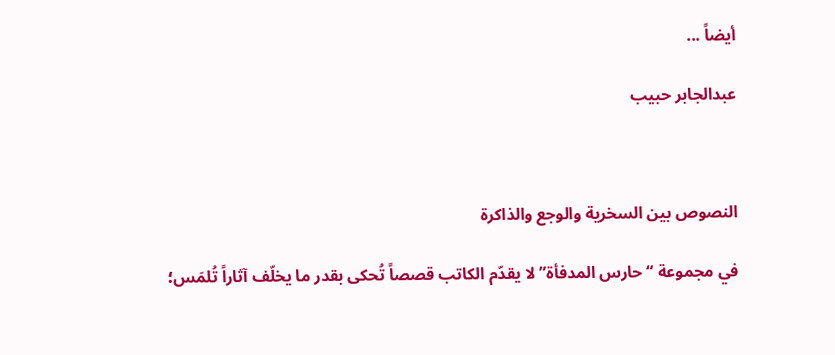أيضاً ...

عبدالجابر حبيب



النصوص بين السخرية والوجع والذاكرة

في مجموعة “حارس المدفأة” لا يقدّم الكاتب قصصاً تُحكى بقدر ما يخلّف آثاراً تُلمَس؛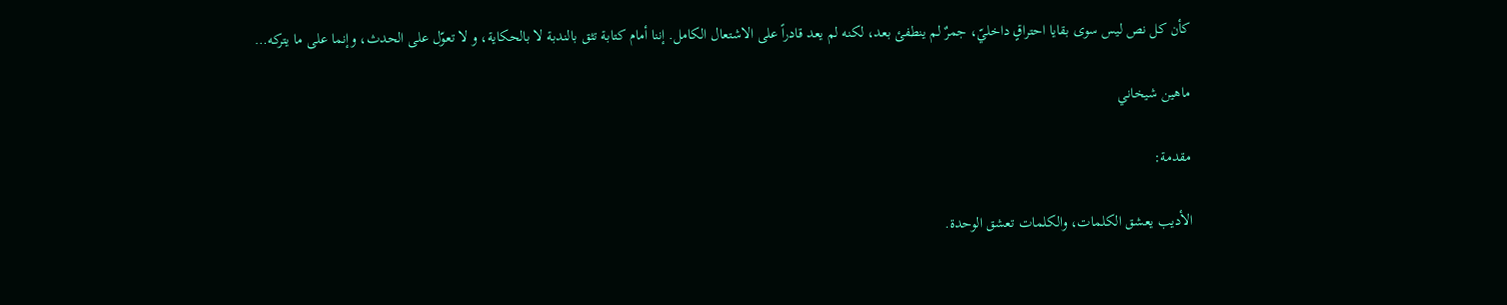كأن كل نص ليس سوى بقايا احتراقٍ داخليّ، جمرٌ لم ينطفئ بعد، لكنه لم يعد قادراً على الاشتعال الكامل. إننا أمام كتابة تثق بالندبة لا بالحكاية، و لا تعوّل على الحدث، وإنما على ما يتركه…

ماهين شيخاني

مقدمة:

الأديب يعشق الكلمات، والكلمات تعشق الوحدة.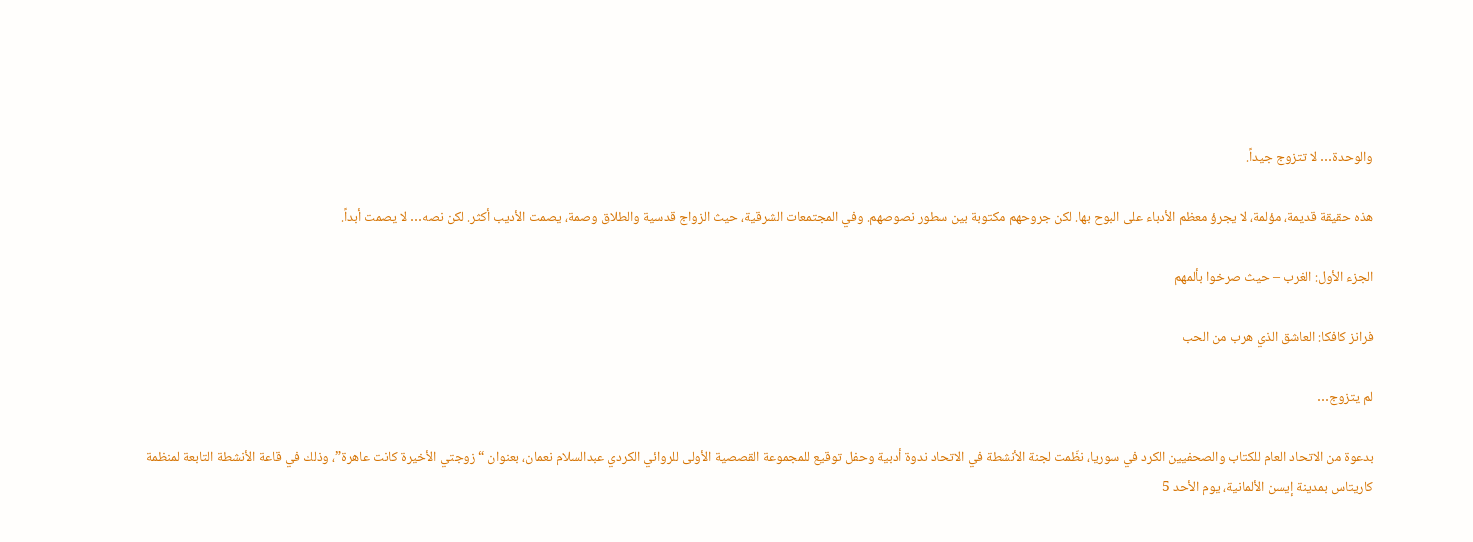والوحدة… لا تتزوج جيداً.

هذه حقيقة قديمة، مؤلمة، لا يجرؤ معظم الأدباء على البوح بها. لكن جروحهم مكتوبة بين سطور نصوصهم. وفي المجتمعات الشرقية، حيث الزواج قدسية والطلاق وصمة، يصمت الأديب أكثر. لكن نصه… لا يصمت أبداً.

الجزء الأول: الغرب – حيث صرخوا بألمهم

فرانز كافكا: العاشق الذي هرب من الحب

لم يتزوج…

بدعوة من الاتحاد العام للكتاب والصحفيين الكرد في سوريا، نظّمت لجنة الأنشطة في الاتحاد ندوة أدبية وحفل توقيع للمجموعة القصصية الأولى للروائي الكردي عبدالسلام نعمان، بعنوان “زوجتي الأخيرة كانت عاهرة”، وذلك في قاعة الأنشطة التابعة لمنظمة كاريتاس بمدينة إيسن الألمانية، يوم الأحد 5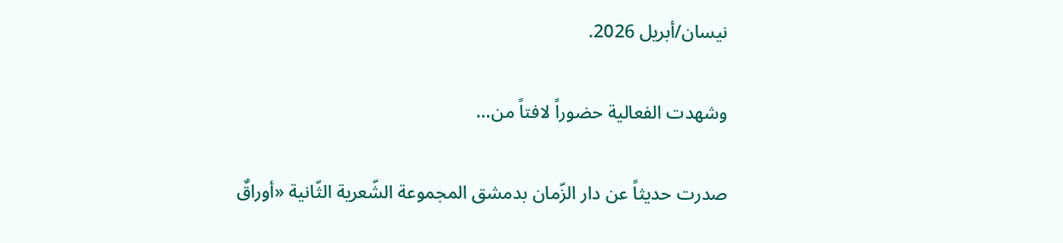نيسان/أبريل 2026.

وشهدت الفعالية حضوراً لافتاً من…

صدرت حديثاً عن دار الزّمان بدمشق المجموعة الشّعرية الثّانية «أوراقٌ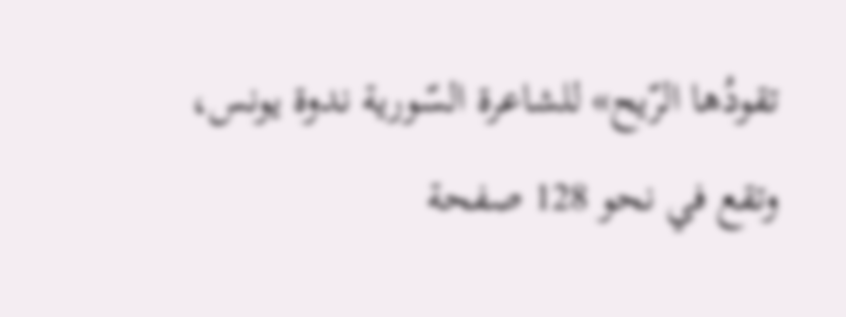تقودُها الرّيح» للشاعرة السّورية ندوة يونس، وتقع في نحو 128 صفحة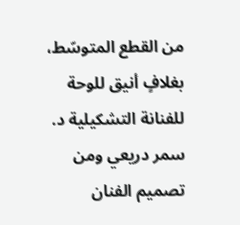من القطع المتوسّط، بغلافٍ أنيق للوحة للفنانة التشكيلية د. سمر دريعي ومن تصميم الفنان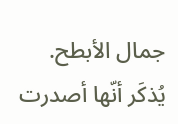جمال الأبطح. يُذكَر أنّها أصدرت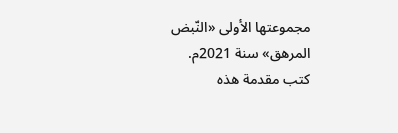مجموعتها الأولى «النّبض المرهق» سنة 2021م.
كتب مقدمة هذه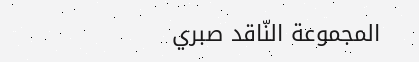المجموعة النّاقد صبري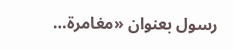رسول بعنوان «مغامرة…